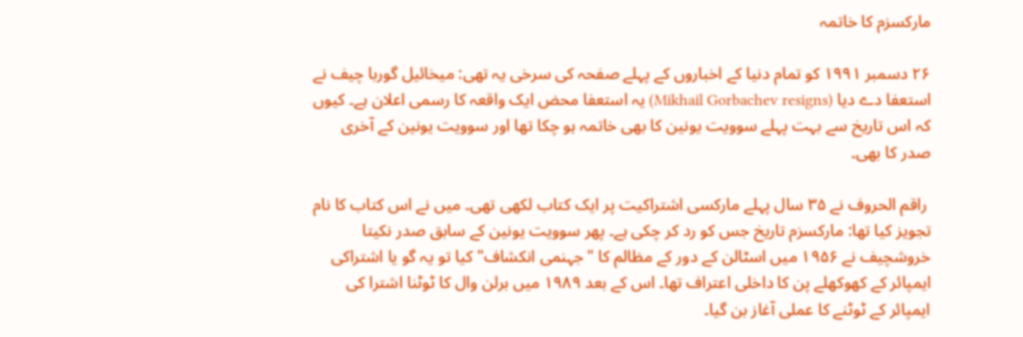مارکسزم کا خاتمہ

۲۶ دسمبر ۱۹۹۱ کو تمام دنیا کے اخباروں کے پہلے صفحہ کی سرخی یہ تھی: میخائیل گوربا چیف نے استعفا دے دیا (Mikhail Gorbachev resigns) یہ استعفا محض ایک واقعہ کا رسمی اعلان ہے۔ کیوں کہ اس تاریخ سے بہت پہلے سوویت یونین کا بھی خاتمہ ہو چکا تھا اور سوویت یونین کے آخری صدر کا بھی۔

 راقم الحروف نے ۳۵ سال پہلے مارکسی اشتراکیت پر ایک کتاب لکھی تھی۔ میں نے اس کتاب کا نام تجویز کیا تھا: مارکسزم تاریخ جس کو رد کر چکی ہے۔ پھر سوویت یونین کے سابق صدر نکیتا خروشچیف نے ۱۹۵۶ میں اسٹالن کے دور کے مظالم کا "جہنمی انکشاف" کیا تو یہ گو یا اشتراکی ایمپائر کے کھوکھلے پن کا داخلی اعتراف تھا۔ اس کے بعد ۱۹۸۹ میں برلن وال کا ٹوٹنا اشترا کی ایمپائر کے ٹوٹنے کا عملی آغاز بن گیا۔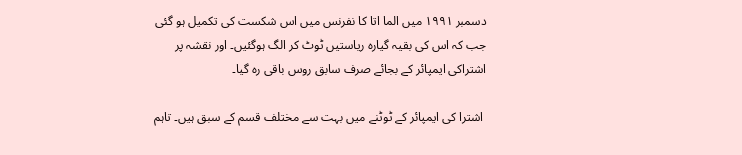دسمبر ۱۹۹۱ میں الما اتا کا نفرنس میں اس شکست کی تکمیل ہو گئی جب کہ اس کی بقیہ گیارہ ریاستیں ٹوٹ کر الگ ہوگئیں۔ اور نقشہ پر اشتراکی ایمپائر کے بجائے صرف سابق روس باقی رہ گیا۔

 اشترا کی ایمپائر کے ٹوٹنے میں بہت سے مختلف قسم کے سبق ہیں۔ تاہم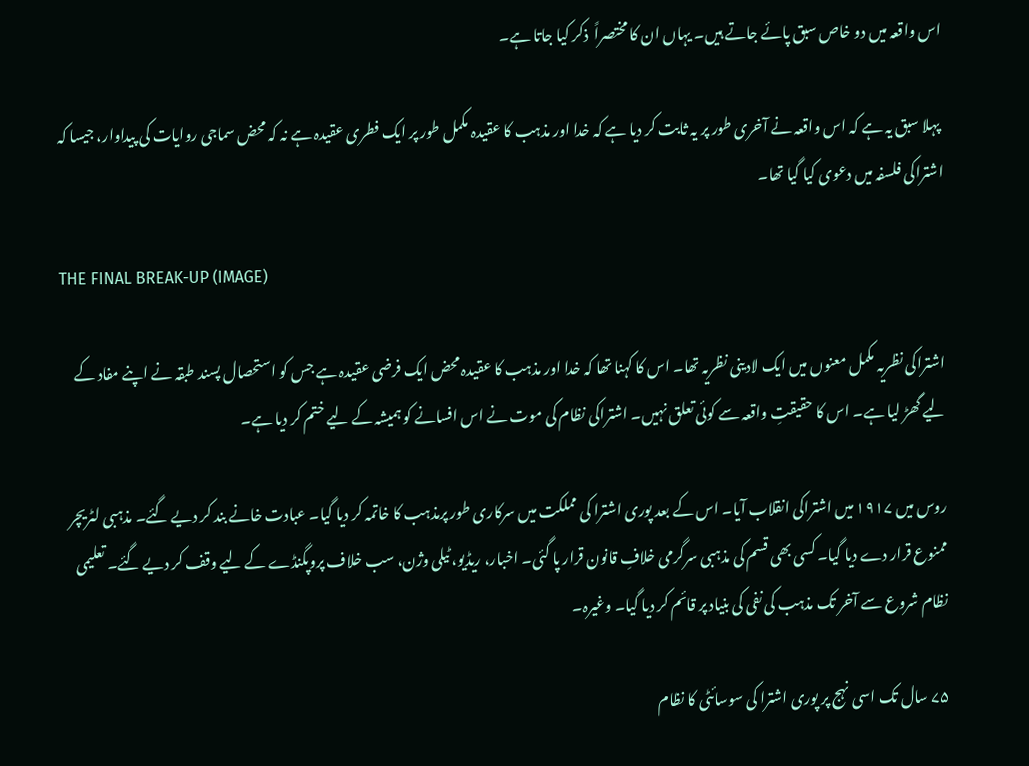اس واقعہ میں دو خاص سبق پائے جاتے ہیں۔ یہاں ان کا مختصراً  ذکر کیا جاتا ہے۔

 پہلا سبق یہ ہے کہ اس واقعہ نے آخری طور پر یہ ثابت کر دیا ہے کہ خدا اور مذہب کا عقیدہ مکمل طور پر ایک فطری عقیدہ ہے نہ کہ محض سماجی روایات کی پیداوار، جیسا کہ اشتراکی فلسفہ میں دعوی کیا گیا تھا۔

THE FINAL BREAK-UP (IMAGE)

اشتراکی نظریہ مکمل معنوں میں ایک لادینی نظریہ تھا۔ اس کا کہنا تھا کہ خدا اور مذہب کا عقیدہ محض ایک فرضی عقیدہ ہے جس کو استحصال پسند طبقہ نے اپنے مفاد کے لیے گھڑ لیا ہے۔ اس کا حقیقتِ واقعہ سے کوئی تعلق نہیں۔ اشتراکی نظام کی موت نے اس افسانے کو ہمیشہ کے لیے ختم کر دیا ہے۔

روس میں ۱۹۱۷ میں اشتراکی انقلاب آیا۔ اس کے بعد پوری اشترا کی مملکت میں سرکاری طور پرمذہب کا خاتمہ کر دیا گیا۔ عبادت خانے بند کر دیے گئے۔ مذہبی لٹریچر ممنوع قرار دے دیا گیا۔ کسی بھی قسم کی مذہبی سرگرمی خلافِ قانون قرار پا گئی۔ اخبار، ریڈیو، ٹیلی وژن، سب خلاف پروپگنڈے کے لیے وقف کر دیے گئے۔ تعلیمی نظام شروع سے آخر تک مذہب کی نفی کی بنیاد پر قائم کر دیا گیا۔ وغیرہ۔

۷۵ سال تک اسی نہج پر پوری اشترا کی سوسائٹی کا نظام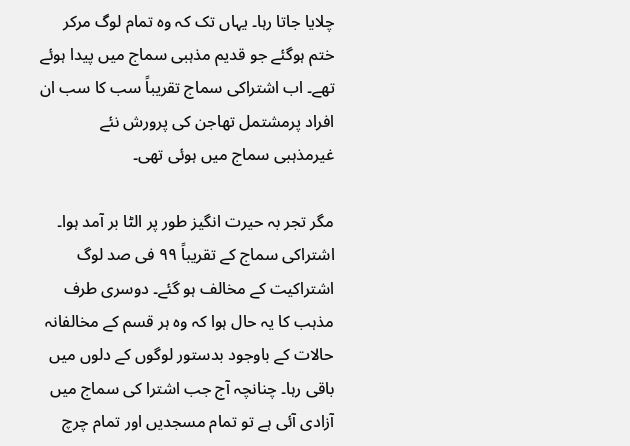چلایا جاتا رہا۔ یہاں تک کہ وہ تمام لوگ مرکر ختم ہوگئے جو قدیم مذہبی سماج میں پیدا ہوئے تھے۔ اب اشتراکی سماج تقریباً سب کا سب ان افراد پرمشتمل تھاجن کی پرورش نئے غیرمذہبی سماج میں ہوئی تھی۔

مگر تجر بہ حیرت انگیز طور پر الٹا بر آمد ہوا۔ اشتراکی سماج کے تقریباً ۹۹ فی صد لوگ اشتراکیت کے مخالف ہو گئے۔ دوسری طرف مذہب کا یہ حال ہوا کہ وہ ہر قسم کے مخالفانہ حالات کے باوجود بدستور لوگوں کے دلوں میں باقی رہا۔ چنانچہ آج جب اشترا کی سماج میں آزادی آئی ہے تو تمام مسجدیں اور تمام چرچ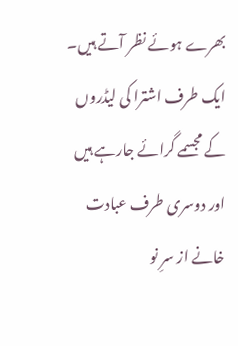بھرے ہوئے نظر آتے ہیں۔ ایک طرف اشترا کی لیڈروں کے مجسمے گرائے جارہے ہیں اور دوسری طرف عبادت خانے از سرِ نو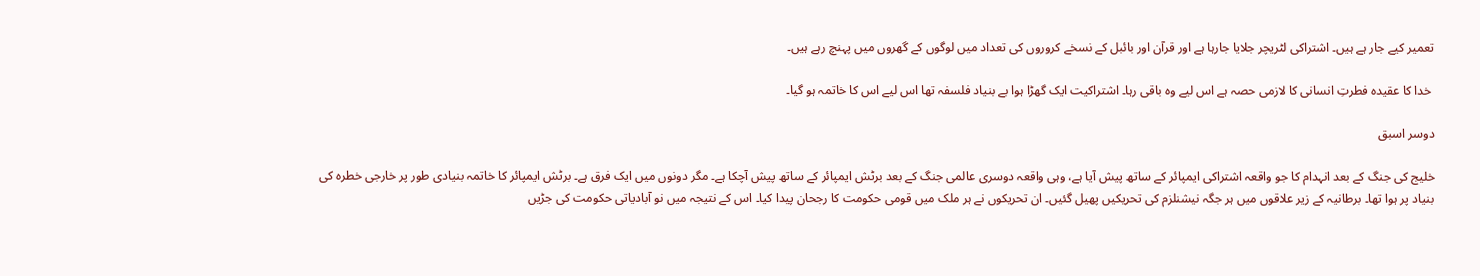تعمیر کیے جار ہے ہیں۔ اشتراکی لٹریچر جلایا جارہا ہے اور قرآن اور بائبل کے نسخے کروروں کی تعداد میں لوگوں کے گھروں میں پہنچ رہے ہیں۔

 خدا کا عقیدہ فطرتِ انسانی کا لازمی حصہ ہے اس لیے وہ باقی رہا۔ اشتراکیت ایک گھڑا ہوا بے بنیاد فلسفہ تھا اس لیے اس کا خاتمہ ہو گیا۔

دوسر اسبق

خلیج کی جنگ کے بعد انہدام کا جو واقعہ اشتراکی ایمپائر کے ساتھ پیش آیا ہے، وہی واقعہ دوسری عالمی جنگ کے بعد برٹش ایمپائر کے ساتھ پیش آچکا ہے۔ مگر دونوں میں ایک فرق ہے۔ برٹش ایمپائر کا خاتمہ بنیادی طور پر خارجی خطرہ کی بنیاد پر ہوا تھا۔ برطانیہ کے زیر علاقوں میں ہر جگہ نیشنلزم کی تحریکیں پھیل گئیں۔ ان تحریکوں نے ہر ملک میں قومی حکومت کا رجحان پیدا کیا۔ اس کے نتیجہ میں نو آبادیاتی حکومت کی جڑیں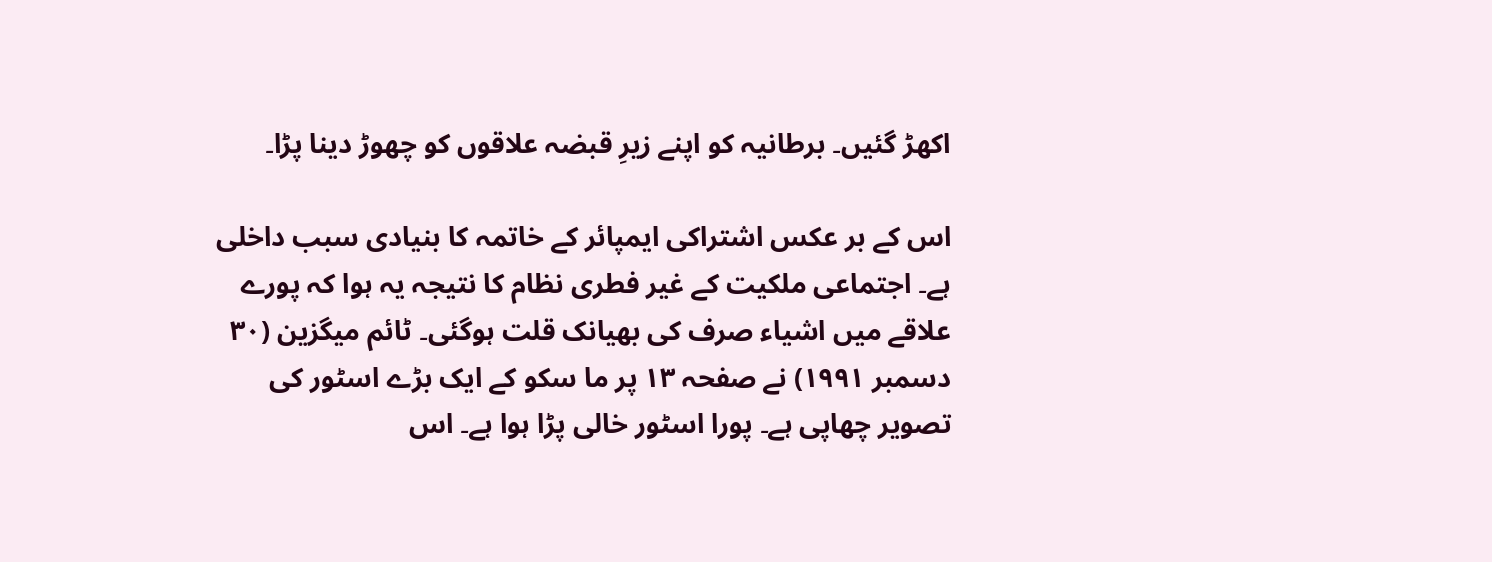اکھڑ گئیں۔ برطانیہ کو اپنے زیرِ قبضہ علاقوں کو چھوڑ دینا پڑا۔

اس کے بر عکس اشتراکی ایمپائر کے خاتمہ کا بنیادی سبب داخلی ہے۔ اجتماعی ملکیت کے غیر فطری نظام کا نتیجہ یہ ہوا کہ پورے علاقے میں اشیاء صرف کی بھیانک قلت ہوگئی۔ ٹائم میگزین (۳۰ دسمبر ۱۹۹۱) نے صفحہ ۱۳ پر ما سکو کے ایک بڑے اسٹور کی تصویر چھاپی ہے۔ پورا اسٹور خالی پڑا ہوا ہے۔ اس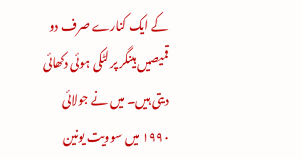کے ایک کنارے صرف دو قمیصیں ہینگر پر لٹکی ہوئی دکھائی دیتی ہیں۔ میں نے جولائی ۱۹۹۰ میں سوویت یونین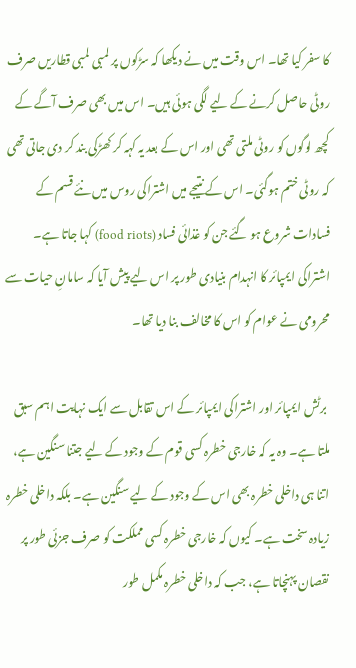کا سفر کیا تھا۔ اس وقت میں نے دیکھا کہ سڑکوں پر لمبی لمبی قطاریں صرف روٹی حاصل کرنے کے لیے لگی ہوئی ہیں۔ اس میں بھی صرف آگے کے کچھ لوگوں کو روٹی ملتی تھی اور اس کے بعد یہ کہہ کر کھڑکی بند کر دی جاتی تھی کہ روٹی ختم ہوگئی۔ اس کے نتیجے میں اشتراکی روس میں نئے قسم کے فسادات شروع ہو گئے جن کو غذائی فساد (food riots) کہا جاتا ہے۔ اشتراکی ایمپائر کا انہدام بنیادی طور پر اس لیے پیش آیا کہ سامانِ حیات سے محرومی نے عوام کو اس کا مخالف بنا دیا تھا۔

 برٹش ایمپائر اور اشتراکی ایمپائر کے اس تقابل سے ایک نہایت اہم سبق ملتا ہے۔ وہ یہ کہ خارجی خطرہ کسی قوم کے وجود کے لیے جتنا سنگین ہے، اتنا ہی داخلی خطرہ بھی اس کے وجود کے لیے سنگین ہے۔ بلکہ داخلی خطرہ زیادہ سخت ہے۔ کیوں کہ خارجی خطرہ کسی مملکت کو صرف جزئی طور پر نقصان پہنچاتا ہے، جب کہ داخلی خطرہ مکمل طور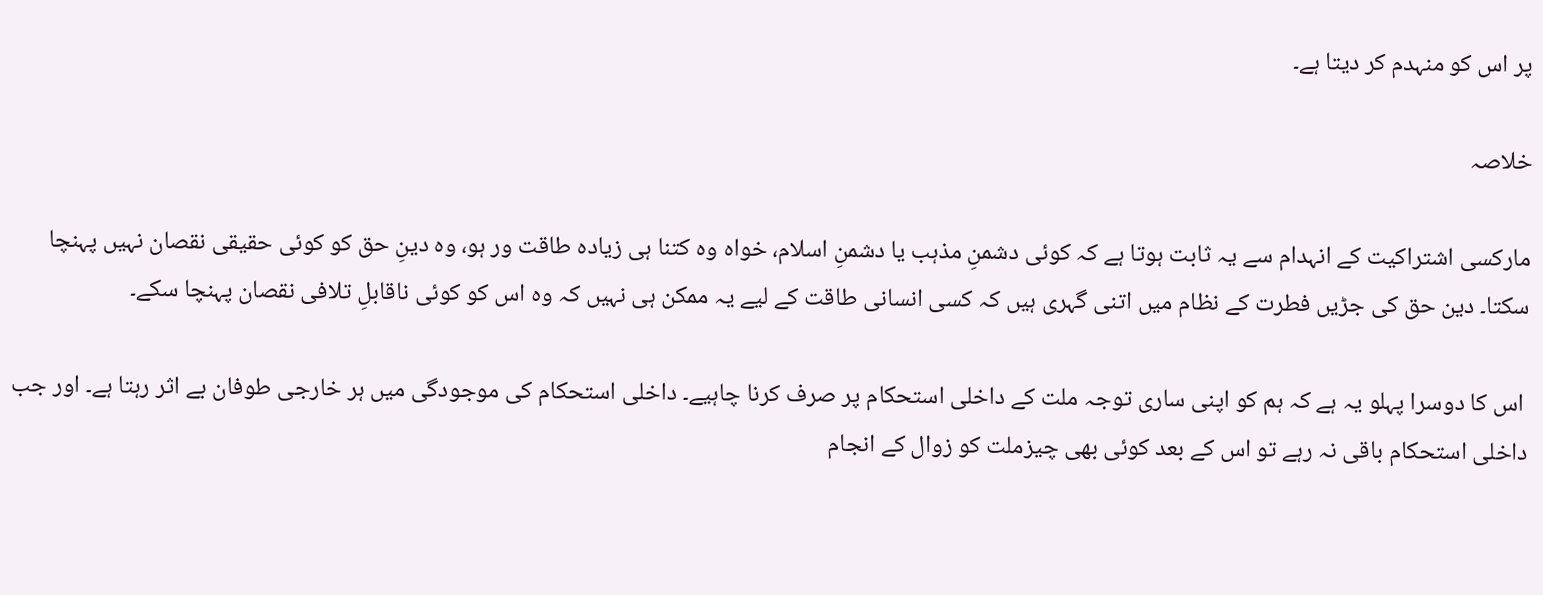پر اس کو منہدم کر دیتا ہے۔

خلاصہ

مارکسی اشتراکیت کے انہدام سے یہ ثابت ہوتا ہے کہ کوئی دشمنِ مذہب یا دشمنِ اسلام، خواہ وہ کتنا ہی زیادہ طاقت ور ہو، وہ دینِ حق کو کوئی حقیقی نقصان نہیں پہنچا سکتا۔ دین حق کی جڑیں فطرت کے نظام میں اتنی گہری ہیں کہ کسی انسانی طاقت کے لیے یہ ممکن ہی نہیں کہ وہ اس کو کوئی ناقابلِ تلافی نقصان پہنچا سکے۔

 اس کا دوسرا پہلو یہ ہے کہ ہم کو اپنی ساری توجہ ملت کے داخلی استحکام پر صرف کرنا چاہیے۔ داخلی استحکام کی موجودگی میں ہر خارجی طوفان بے اثر رہتا ہے۔ اور جب داخلی استحکام باقی نہ رہے تو اس کے بعد کوئی بھی چیزملت کو زوال کے انجام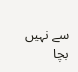سے نہیں بچا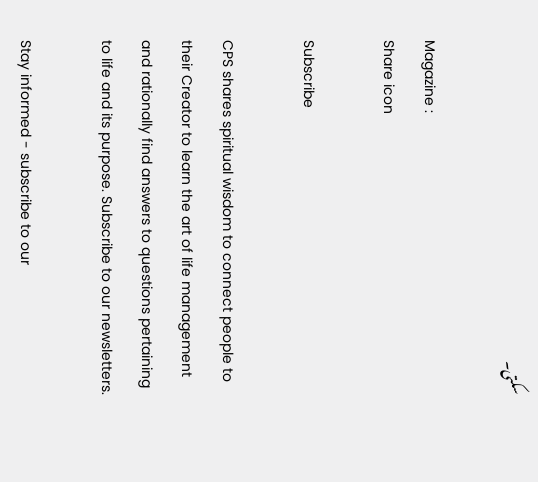سکتی۔

Magazine :
Share icon

Subscribe

CPS shares spiritual wisdom to connect people to their Creator to learn the art of life management and rationally find answers to questions pertaining to life and its purpose. Subscribe to our newsletters.

Stay informed - subscribe to our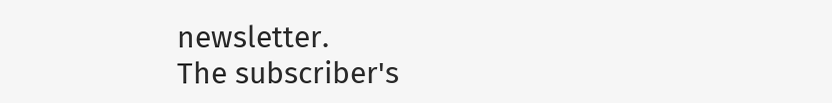newsletter.
The subscriber's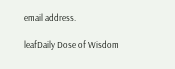email address.

leafDaily Dose of Wisdom